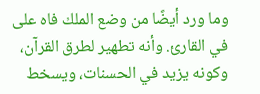وما ورد أيضًا من وضع الملك فاه على في القارئ. وأنه تطهير لطرق القرآن، وكونه يزيد في الحسنات، ويسخط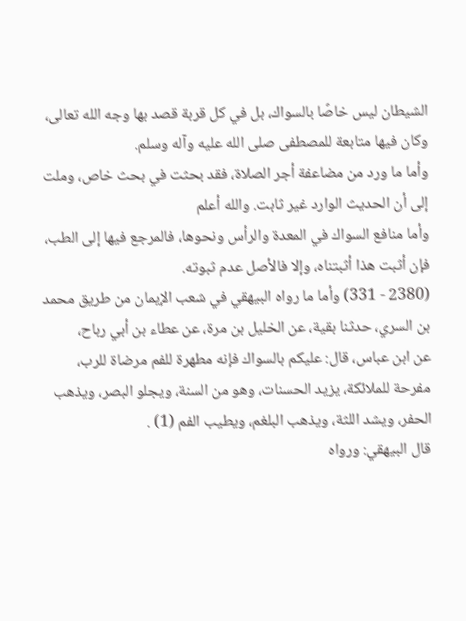الشيطان ليس خاصًا بالسواك، بل في كل قربة قصد بها وجه الله تعالى، وكان فيها متابعة للمصطفى صلى الله عليه وآله وسلم.
وأما ما ورد من مضاعفة أجر الصلاة، فقد بحثت في بحث خاص، وملت إلى أن الحديث الوارد غير ثابت. والله أعلم
وأما منافع السواك في المعدة والرأس ونحوها، فالمرجع فيها إلى الطب، فإن أثبت هذا أثبتناه، وإلا فالأصل عدم ثبوته.
(2380 - 331) وأما ما رواه البيهقي في شعب الإيمان من طريق محمد بن السري، حدثنا بقية، عن الخليل بن مرة، عن عطاء بن أبي رباح،
عن ابن عباس، قال: عليكم بالسواك فإنه مطهرة للفم مرضاة للرب، مفرحة للملائكة، يزيد الحسنات، وهو من السنة، ويجلو البصر، ويذهب الحفر، ويشد اللثة، ويذهب البلغم، ويطيب الفم (1) .
قال البيهقي: ورواه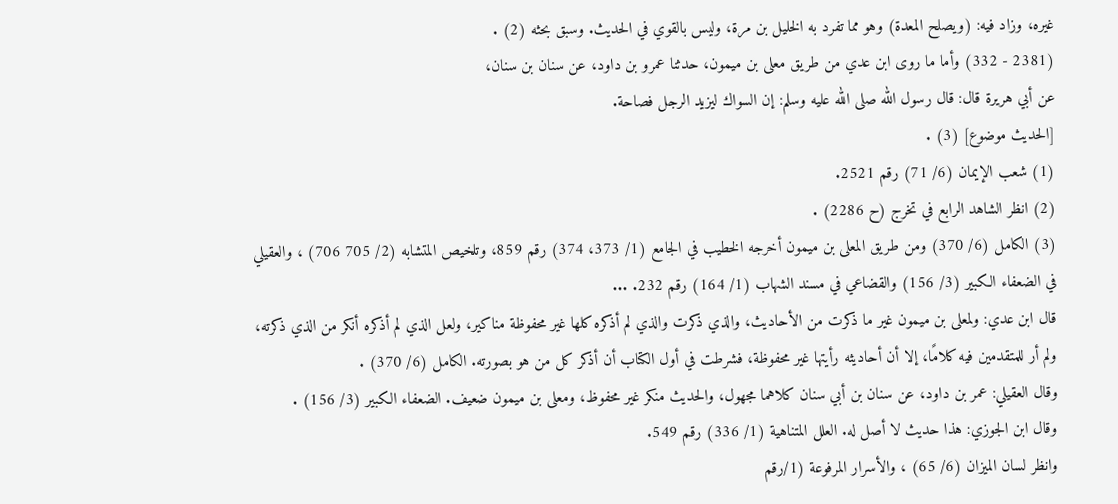غيره، وزاد فيه: (ويصلح المعدة) وهو مما تفرد به الخليل بن مرة، وليس بالقوي في الحديث. وسبق بحثه (2) .
(2381 - 332) وأما ما روى ابن عدي من طريق معلى بن ميمون، حدثنا عمرو بن داود، عن سنان بن سنان،
عن أبي هريرة قال: قال رسول الله صلى الله عليه وسلم: إن السواك ليزيد الرجل فصاحة.
[الحديث موضوع] (3) .
(1) شعب الإيمان (6/ 71) رقم 2521.
(2) انظر الشاهد الرابع في تخرج (ح 2286) .
(3) الكامل (6/ 370) ومن طريق المعلى بن ميمون أخرجه الخطيب في الجامع (1/ 373، 374) رقم 859، وتلخيص المتشابه (2/ 705 706) ، والعقيلي في الضعفاء الكبير (3/ 156) والقضاعي في مسند الشهاب (1/ 164) رقم 232. ...
قال ابن عدي: ولمعلى بن ميمون غير ما ذكرت من الأحاديث، والذي ذكرت والذي لم أذكره كلها غير محفوظة مناكير، ولعل الذي لم أذكره أنكر من الذي ذكرته، ولم أر للمتقدمين فيه كلامًا، إلا أن أحاديثه رأيتها غير محفوظة، فشرطت في أول الكتاب أن أذكر كل من هو بصورته. الكامل (6/ 370) .
وقال العقيلي: عمر بن داود، عن سنان بن أبي سنان كلاهما مجهول، والحديث منكر غير محفوظ، ومعلى بن ميمون ضعيف. الضعفاء الكبير (3/ 156) .
وقال ابن الجوزي: هذا حديث لا أصل له. العلل المتناهية (1/ 336) رقم 549.
وانظر لسان الميزان (6/ 65) ، والأسرار المرفوعة (1/رقم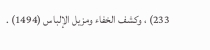233) ، وكشف الخفاء ومزيل الإلباس (1494) .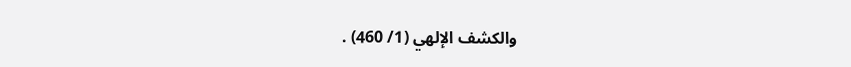والكشف الإلهي (1/ 460) .